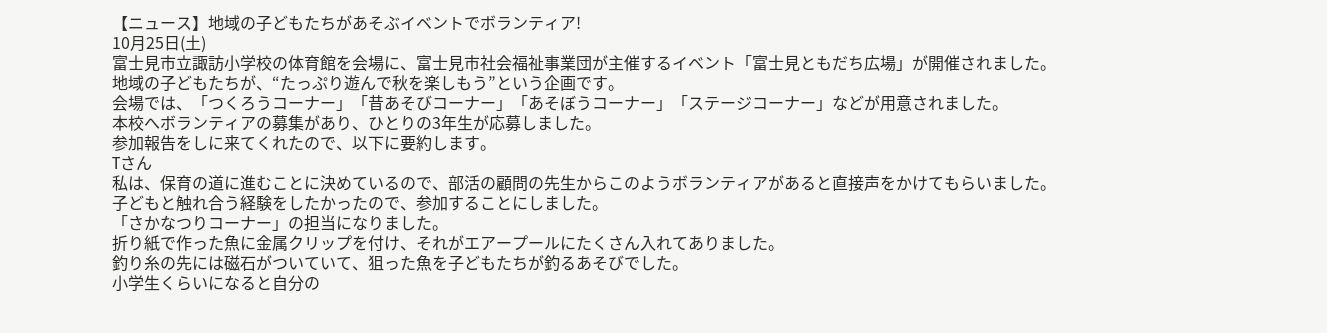【ニュース】地域の子どもたちがあそぶイベントでボランティア!
10月25日(土)
富士見市立諏訪小学校の体育館を会場に、富士見市社会福祉事業団が主催するイベント「富士見ともだち広場」が開催されました。
地域の子どもたちが、“たっぷり遊んで秋を楽しもう”という企画です。
会場では、「つくろうコーナー」「昔あそびコーナー」「あそぼうコーナー」「ステージコーナー」などが用意されました。
本校へボランティアの募集があり、ひとりの3年生が応募しました。
参加報告をしに来てくれたので、以下に要約します。
Tさん
私は、保育の道に進むことに決めているので、部活の顧問の先生からこのようボランティアがあると直接声をかけてもらいました。
子どもと触れ合う経験をしたかったので、参加することにしました。
「さかなつりコーナー」の担当になりました。
折り紙で作った魚に金属クリップを付け、それがエアープールにたくさん入れてありました。
釣り糸の先には磁石がついていて、狙った魚を子どもたちが釣るあそびでした。
小学生くらいになると自分の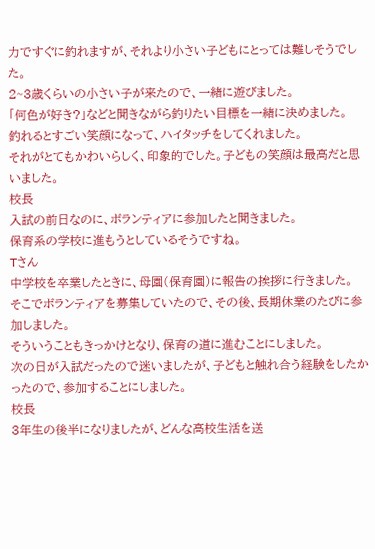力ですぐに釣れますが、それより小さい子どもにとっては難しそうでした。
2~3歳くらいの小さい子が来たので、一緒に遊びました。
「何色が好き?」などと聞きながら釣りたい目標を一緒に決めました。
釣れるとすごい笑顔になって、ハイタッチをしてくれました。
それがとてもかわいらしく、印象的でした。子どもの笑顔は最高だと思いました。
校長
入試の前日なのに、ボランティアに参加したと聞きました。
保育系の学校に進もうとしているそうですね。
Tさん
中学校を卒業したときに、母園(保育園)に報告の挨拶に行きました。
そこでボランティアを募集していたので、その後、長期休業のたびに参加しました。
そういうこともきっかけとなり、保育の道に進むことにしました。
次の日が入試だったので迷いましたが、子どもと触れ合う経験をしたかったので、参加することにしました。
校長
3年生の後半になりましたが、どんな高校生活を送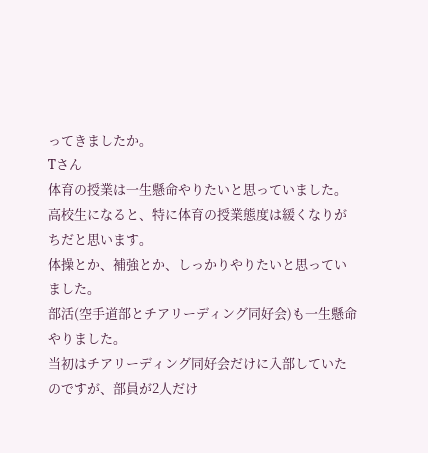ってきましたか。
Tさん
体育の授業は一生懸命やりたいと思っていました。高校生になると、特に体育の授業態度は緩くなりがちだと思います。
体操とか、補強とか、しっかりやりたいと思っていました。
部活(空手道部とチアリーディング同好会)も一生懸命やりました。
当初はチアリーディング同好会だけに入部していたのですが、部員が2人だけ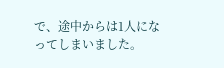で、途中からは1人になってしまいました。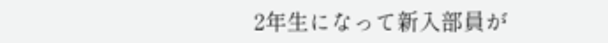2年生になって新入部員が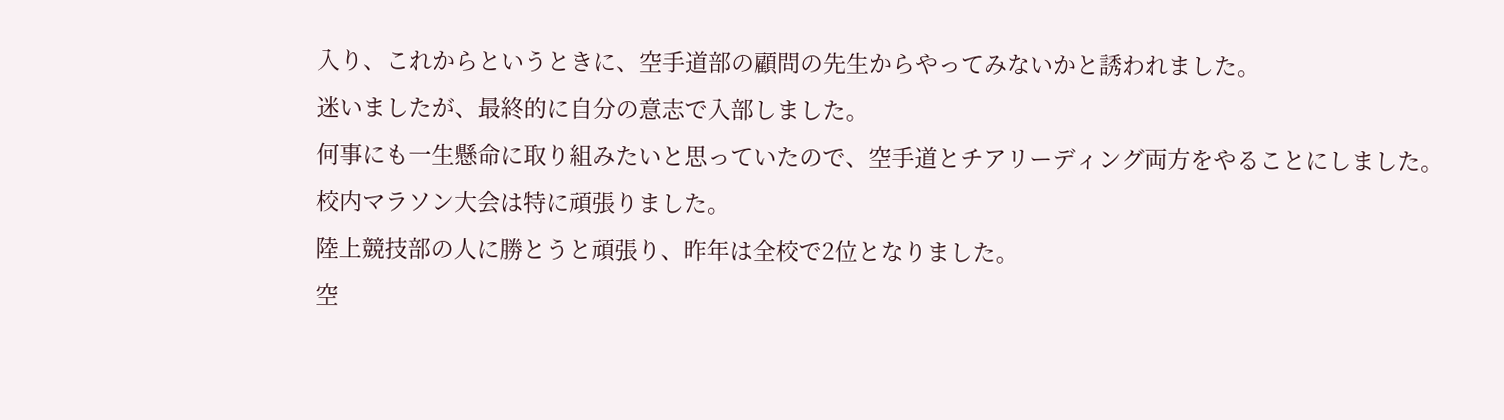入り、これからというときに、空手道部の顧問の先生からやってみないかと誘われました。
迷いましたが、最終的に自分の意志で入部しました。
何事にも一生懸命に取り組みたいと思っていたので、空手道とチアリーディング両方をやることにしました。
校内マラソン大会は特に頑張りました。
陸上競技部の人に勝とうと頑張り、昨年は全校で2位となりました。
空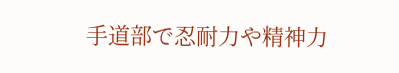手道部で忍耐力や精神力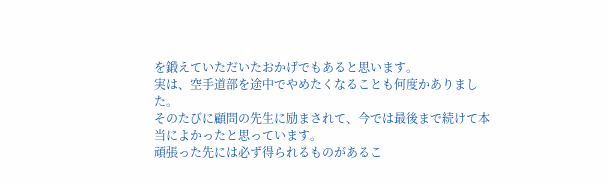を鍛えていただいたおかげでもあると思います。
実は、空手道部を途中でやめたくなることも何度かありました。
そのたびに顧問の先生に励まされて、今では最後まで続けて本当によかったと思っています。
頑張った先には必ず得られるものがあるこ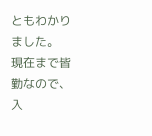ともわかりました。
現在まで皆勤なので、入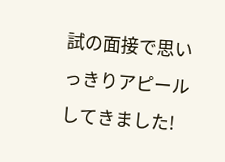試の面接で思いっきりアピールしてきました!